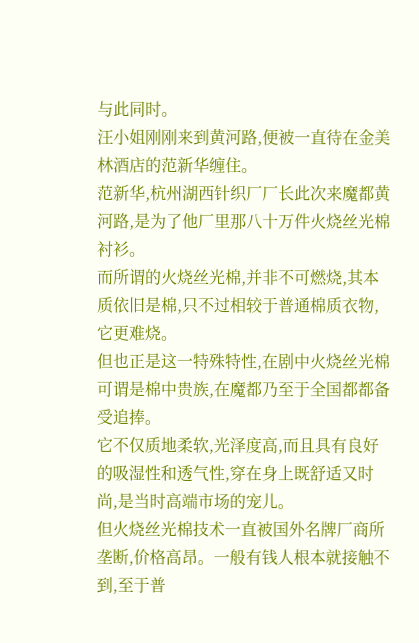与此同时。
汪小姐刚刚来到黄河路,便被一直待在金美林酒店的范新华缠住。
范新华,杭州湖西针织厂厂长此次来魔都黄河路,是为了他厂里那八十万件火烧丝光棉衬衫。
而所谓的火烧丝光棉,并非不可燃烧,其本质依旧是棉,只不过相较于普通棉质衣物,它更难烧。
但也正是这一特殊特性,在剧中火烧丝光棉可谓是棉中贵族,在魔都乃至于全国都都备受追捧。
它不仅质地柔软,光泽度高,而且具有良好的吸湿性和透气性,穿在身上既舒适又时尚,是当时高端市场的宠儿。
但火烧丝光棉技术一直被国外名牌厂商所垄断,价格高昂。一般有钱人根本就接触不到,至于普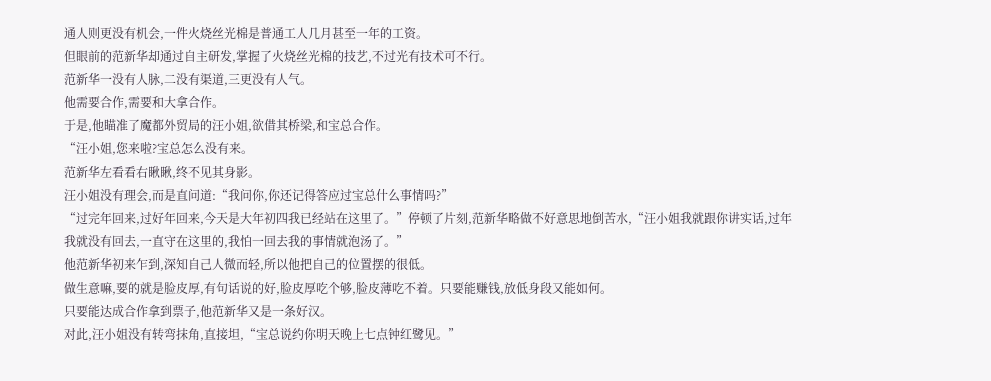通人则更没有机会,一件火烧丝光棉是普通工人几月甚至一年的工资。
但眼前的范新华却通过自主研发,掌握了火烧丝光棉的技艺,不过光有技术可不行。
范新华一没有人脉,二没有渠道,三更没有人气。
他需要合作,需要和大拿合作。
于是,他瞄准了魔都外贸局的汪小姐,欲借其桥梁,和宝总合作。
“汪小姐,您来啦?宝总怎么没有来。
范新华左看看右瞅瞅,终不见其身影。
汪小姐没有理会,而是直问道:“我问你,你还记得答应过宝总什么事情吗?”
“过完年回来,过好年回来,今天是大年初四我已经站在这里了。”停顿了片刻,范新华略做不好意思地倒苦水,“汪小姐我就跟你讲实话,过年我就没有回去,一直守在这里的,我怕一回去我的事情就泡汤了。”
他范新华初来乍到,深知自己人微而轻,所以他把自己的位置摆的很低。
做生意嘛,要的就是脸皮厚,有句话说的好,脸皮厚吃个够,脸皮薄吃不着。只要能赚钱,放低身段又能如何。
只要能达成合作拿到票子,他范新华又是一条好汉。
对此,汪小姐没有转弯抹角,直接坦,“宝总说约你明天晚上七点钟红鹭见。”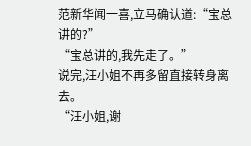范新华闻一喜,立马确认道:“宝总讲的?”
“宝总讲的,我先走了。”
说完,汪小姐不再多留直接转身离去。
“汪小姐,谢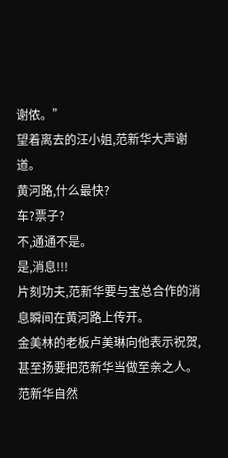谢侬。”
望着离去的汪小姐,范新华大声谢道。
黄河路,什么最快?
车?票子?
不,通通不是。
是,消息!!!
片刻功夫,范新华要与宝总合作的消息瞬间在黄河路上传开。
金美林的老板卢美琳向他表示祝贺,甚至扬要把范新华当做至亲之人。
范新华自然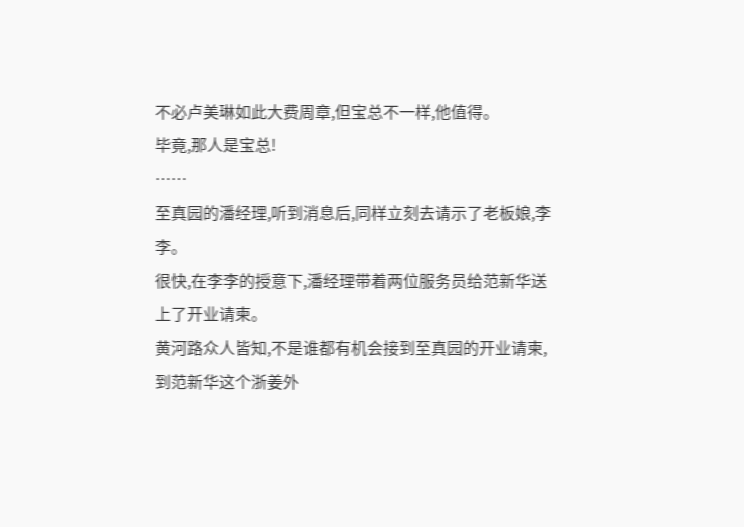不必卢美琳如此大费周章,但宝总不一样,他值得。
毕竟,那人是宝总!
……
至真园的潘经理,听到消息后,同样立刻去请示了老板娘,李李。
很快,在李李的授意下,潘经理带着两位服务员给范新华送上了开业请柬。
黄河路众人皆知,不是谁都有机会接到至真园的开业请柬,到范新华这个浙姜外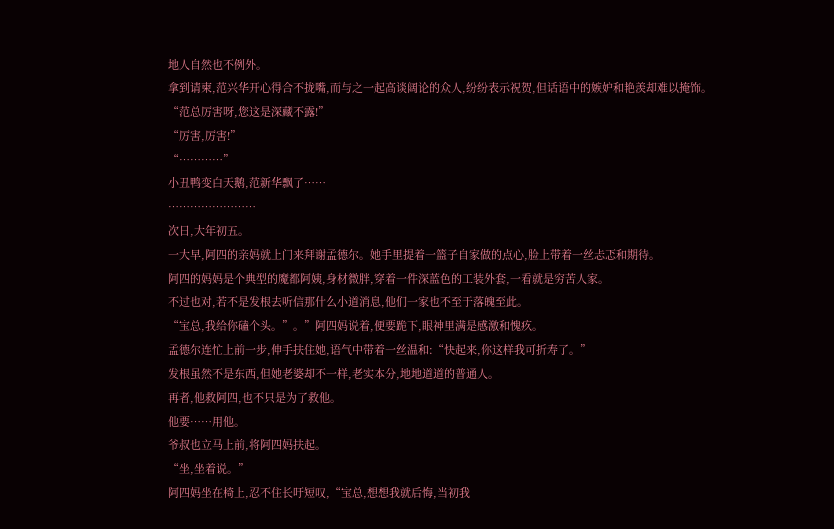地人自然也不例外。
拿到请柬,范兴华开心得合不拢嘴,而与之一起高谈阔论的众人,纷纷表示祝贺,但话语中的嫉妒和艳羡却难以掩饰。
“范总厉害呀,您这是深藏不露!”
“厉害,厉害!”
“…………”
小丑鸭变白天鹅,范新华飘了……
……………………
次日,大年初五。
一大早,阿四的亲妈就上门来拜谢孟德尔。她手里提着一篮子自家做的点心,脸上带着一丝忐忑和期待。
阿四的妈妈是个典型的魔都阿姨,身材微胖,穿着一件深蓝色的工装外套,一看就是穷苦人家。
不过也对,若不是发根去听信那什么小道消息,他们一家也不至于落魄至此。
“宝总,我给你磕个头。”。”阿四妈说着,便要跪下,眼神里满是感激和愧疚。
孟德尔连忙上前一步,伸手扶住她,语气中带着一丝温和:“快起来,你这样我可折寿了。”
发根虽然不是东西,但她老婆却不一样,老实本分,地地道道的普通人。
再者,他救阿四,也不只是为了救他。
他要……用他。
爷叔也立马上前,将阿四妈扶起。
“坐,坐着说。”
阿四妈坐在椅上,忍不住长吁短叹,“宝总,想想我就后悔,当初我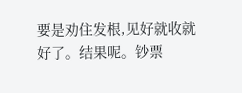要是劝住发根,见好就收就好了。结果呢。钞票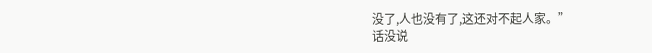没了,人也没有了,这还对不起人家。”
话没说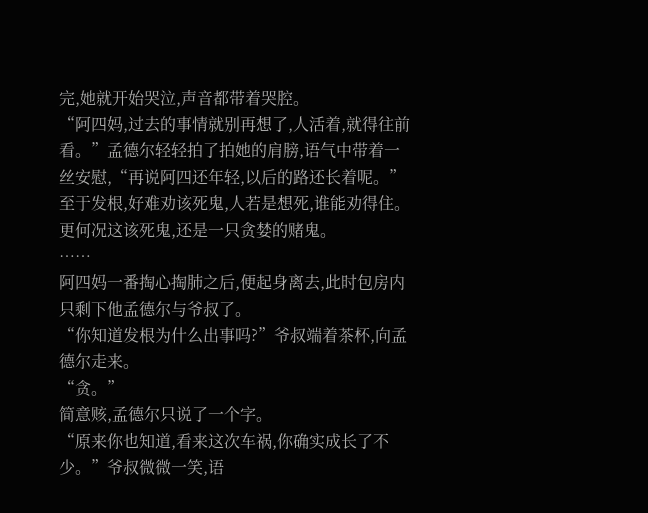完,她就开始哭泣,声音都带着哭腔。
“阿四妈,过去的事情就别再想了,人活着,就得往前看。”孟德尔轻轻拍了拍她的肩膀,语气中带着一丝安慰,“再说阿四还年轻,以后的路还长着呢。”
至于发根,好难劝该死鬼,人若是想死,谁能劝得住。
更何况这该死鬼,还是一只贪婪的赌鬼。
……
阿四妈一番掏心掏肺之后,便起身离去,此时包房内只剩下他孟德尔与爷叔了。
“你知道发根为什么出事吗?”爷叔端着茶杯,向孟德尔走来。
“贪。”
简意赅,孟德尔只说了一个字。
“原来你也知道,看来这次车祸,你确实成长了不少。”爷叔微微一笑,语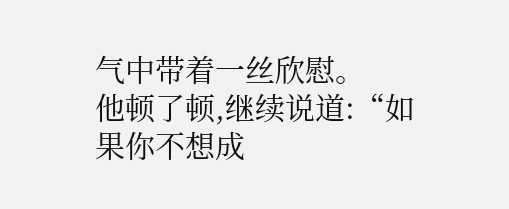气中带着一丝欣慰。
他顿了顿,继续说道:“如果你不想成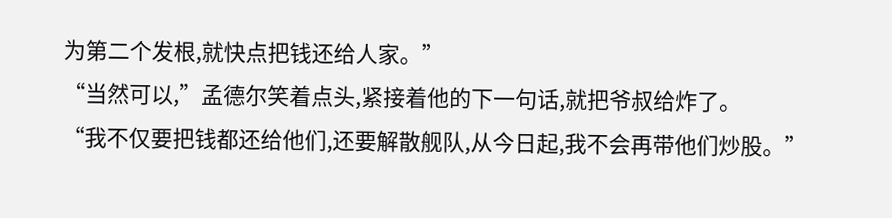为第二个发根,就快点把钱还给人家。”
“当然可以,”孟德尔笑着点头,紧接着他的下一句话,就把爷叔给炸了。
“我不仅要把钱都还给他们,还要解散舰队,从今日起,我不会再带他们炒股。”